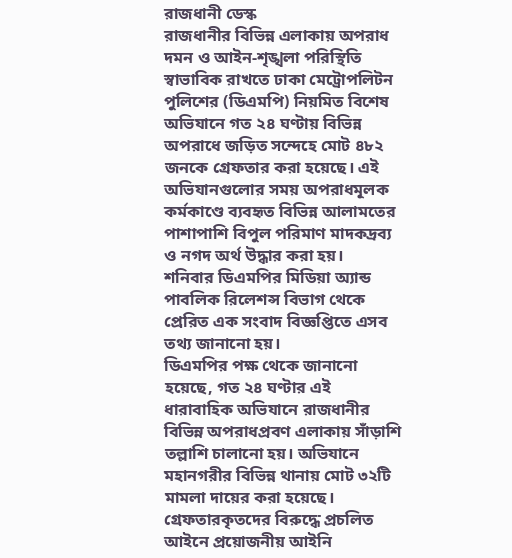রাজধানী ডেস্ক
রাজধানীর বিভিন্ন এলাকায় অপরাধ দমন ও আইন-শৃঙ্খলা পরিস্থিতি স্বাভাবিক রাখতে ঢাকা মেট্রোপলিটন পুলিশের (ডিএমপি) নিয়মিত বিশেষ অভিযানে গত ২৪ ঘণ্টায় বিভিন্ন অপরাধে জড়িত সন্দেহে মোট ৪৮২ জনকে গ্রেফতার করা হয়েছে। এই অভিযানগুলোর সময় অপরাধমূলক কর্মকাণ্ডে ব্যবহৃত বিভিন্ন আলামতের পাশাপাশি বিপুল পরিমাণ মাদকদ্রব্য ও নগদ অর্থ উদ্ধার করা হয়।
শনিবার ডিএমপির মিডিয়া অ্যান্ড পাবলিক রিলেশন্স বিভাগ থেকে প্রেরিত এক সংবাদ বিজ্ঞপ্তিতে এসব তথ্য জানানো হয়।
ডিএমপির পক্ষ থেকে জানানো হয়েছে, গত ২৪ ঘণ্টার এই ধারাবাহিক অভিযানে রাজধানীর বিভিন্ন অপরাধপ্রবণ এলাকায় সাঁড়াশি তল্লাশি চালানো হয়। অভিযানে মহানগরীর বিভিন্ন থানায় মোট ৩২টি মামলা দায়ের করা হয়েছে। গ্রেফতারকৃতদের বিরুদ্ধে প্রচলিত আইনে প্রয়োজনীয় আইনি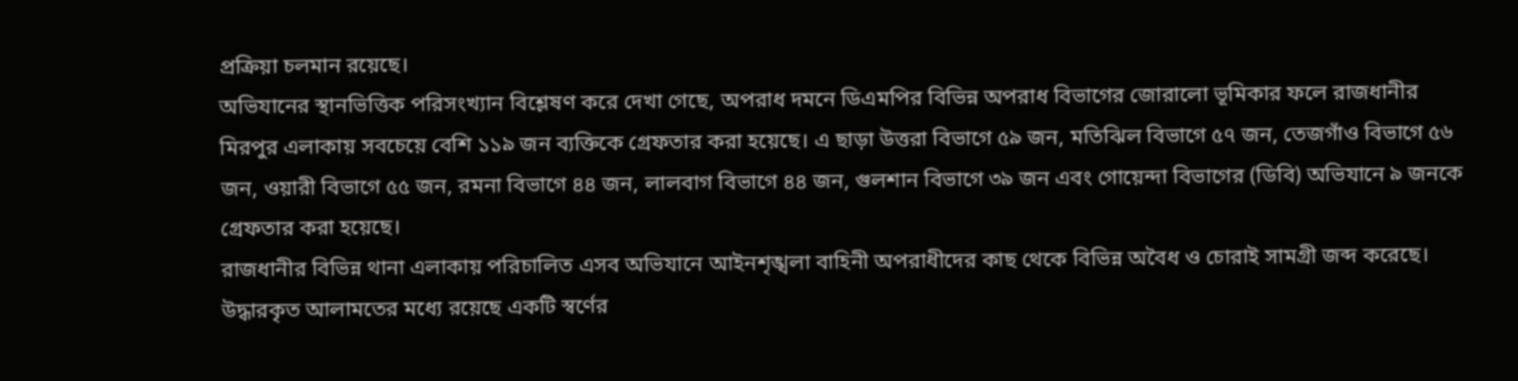প্রক্রিয়া চলমান রয়েছে।
অভিযানের স্থানভিত্তিক পরিসংখ্যান বিশ্লেষণ করে দেখা গেছে, অপরাধ দমনে ডিএমপির বিভিন্ন অপরাধ বিভাগের জোরালো ভূমিকার ফলে রাজধানীর মিরপুর এলাকায় সবচেয়ে বেশি ১১৯ জন ব্যক্তিকে গ্রেফতার করা হয়েছে। এ ছাড়া উত্তরা বিভাগে ৫৯ জন, মতিঝিল বিভাগে ৫৭ জন, তেজগাঁও বিভাগে ৫৬ জন, ওয়ারী বিভাগে ৫৫ জন, রমনা বিভাগে ৪৪ জন, লালবাগ বিভাগে ৪৪ জন, গুলশান বিভাগে ৩৯ জন এবং গোয়েন্দা বিভাগের (ডিবি) অভিযানে ৯ জনকে গ্রেফতার করা হয়েছে।
রাজধানীর বিভিন্ন থানা এলাকায় পরিচালিত এসব অভিযানে আইনশৃঙ্খলা বাহিনী অপরাধীদের কাছ থেকে বিভিন্ন অবৈধ ও চোরাই সামগ্রী জব্দ করেছে। উদ্ধারকৃত আলামতের মধ্যে রয়েছে একটি স্বর্ণের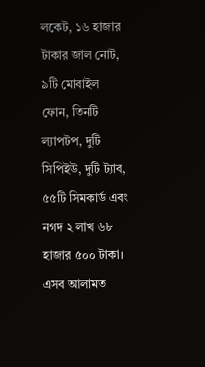লকেট, ১৬ হাজার টাকার জাল নোট, ৯টি মোবাইল ফোন, তিনটি ল্যাপটপ, দুটি সিপিইউ, দুটি ট্যাব, ৫৫টি সিমকার্ড এবং নগদ ২ লাখ ৬৮ হাজার ৫০০ টাকা। এসব আলামত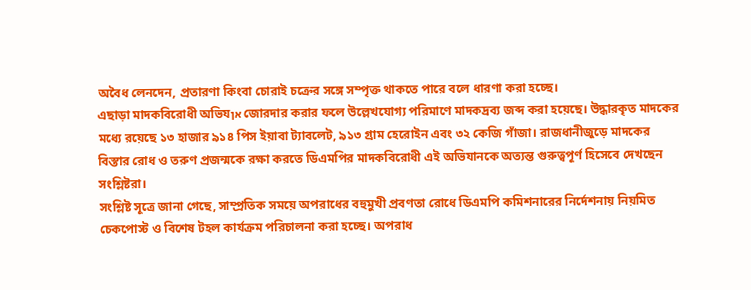অবৈধ লেনদেন, প্রতারণা কিংবা চোরাই চক্রের সঙ্গে সম্পৃক্ত থাকতে পারে বলে ধারণা করা হচ্ছে।
এছাড়া মাদকবিরোধী অভিযאן জোরদার করার ফলে উল্লেখযোগ্য পরিমাণে মাদকদ্রব্য জব্দ করা হয়েছে। উদ্ধারকৃত মাদকের মধ্যে রয়েছে ১৩ হাজার ৯১৪ পিস ইয়াবা ট্যাবলেট, ৯১৩ গ্রাম হেরোইন এবং ৩২ কেজি গাঁজা। রাজধানীজুড়ে মাদকের বিস্তার রোধ ও তরুণ প্রজন্মকে রক্ষা করতে ডিএমপির মাদকবিরোধী এই অভিযানকে অত্যন্ত গুরুত্বপূর্ণ হিসেবে দেখছেন সংশ্লিষ্টরা।
সংশ্লিষ্ট সূত্রে জানা গেছে, সাম্প্রতিক সময়ে অপরাধের বহুমুখী প্রবণতা রোধে ডিএমপি কমিশনারের নির্দেশনায় নিয়মিত চেকপোস্ট ও বিশেষ টহল কার্যক্রম পরিচালনা করা হচ্ছে। অপরাধ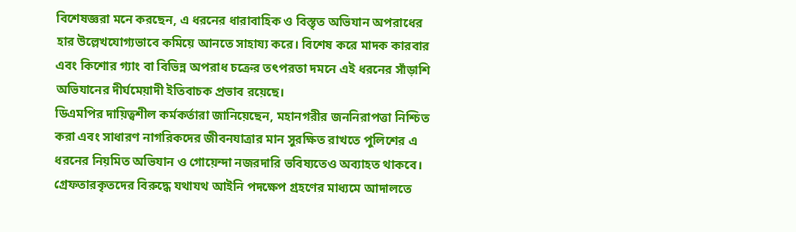বিশেষজ্ঞরা মনে করছেন, এ ধরনের ধারাবাহিক ও বিস্তৃত অভিযান অপরাধের হার উল্লেখযোগ্যভাবে কমিয়ে আনতে সাহায্য করে। বিশেষ করে মাদক কারবার এবং কিশোর গ্যাং বা বিভিন্ন অপরাধ চক্রের তৎপরতা দমনে এই ধরনের সাঁড়াশি অভিযানের দীর্ঘমেয়াদী ইতিবাচক প্রভাব রয়েছে।
ডিএমপির দায়িত্বশীল কর্মকর্তারা জানিয়েছেন, মহানগরীর জননিরাপত্তা নিশ্চিত করা এবং সাধারণ নাগরিকদের জীবনযাত্রার মান সুরক্ষিত রাখতে পুলিশের এ ধরনের নিয়মিত অভিযান ও গোয়েন্দা নজরদারি ভবিষ্যতেও অব্যাহত থাকবে। গ্রেফতারকৃতদের বিরুদ্ধে যথাযথ আইনি পদক্ষেপ গ্রহণের মাধ্যমে আদালতে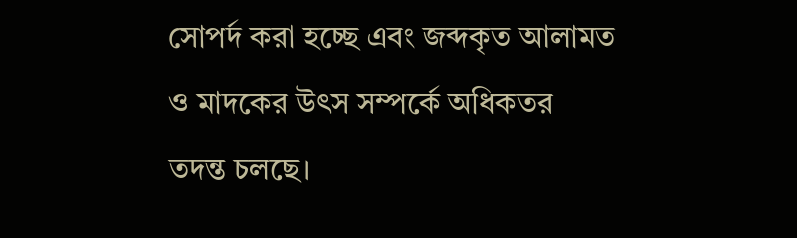সোপর্দ করা হচ্ছে এবং জব্দকৃত আলামত ও মাদকের উৎস সম্পর্কে অধিকতর তদন্ত চলছে।